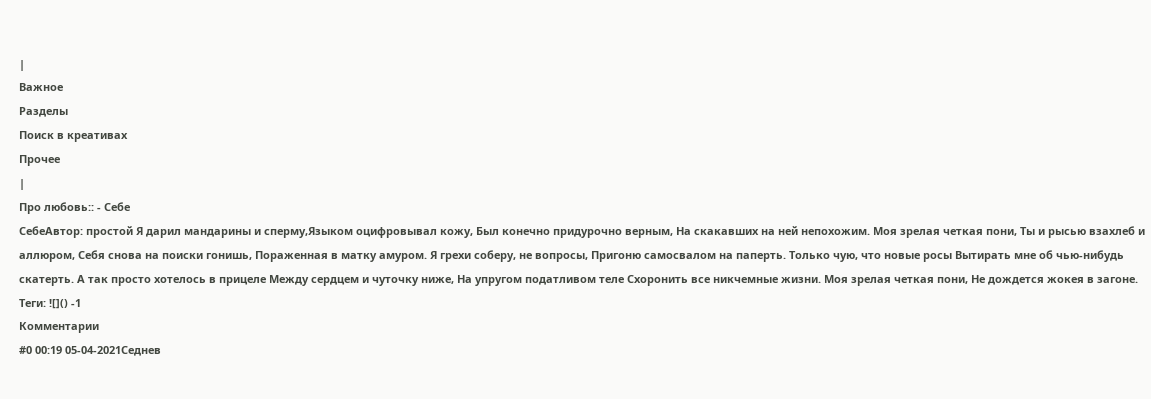|
Важное
Разделы
Поиск в креативах
Прочее
|
Про любовь:: - Себе
СебеАвтор: простой Я дарил мандарины и сперму,Языком оцифровывал кожу, Был конечно придурочно верным, На скакавших на ней непохожим. Моя зрелая четкая пони, Ты и рысью взахлеб и аллюром, Себя снова на поиски гонишь, Пораженная в матку амуром. Я грехи соберу, не вопросы, Пригоню самосвалом на паперть. Только чую, что новые росы Вытирать мне об чью-нибудь скатерть. А так просто хотелось в прицеле Между сердцем и чуточку ниже, На упругом податливом теле Схоронить все никчемные жизни. Моя зрелая четкая пони, Не дождется жокея в загоне. Теги: ![]() -1
Комментарии
#0 00:19 05-04-2021Седнев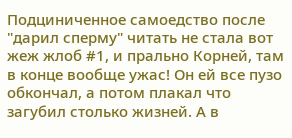Подциниченное самоедство после "дарил сперму" читать не стала вот жеж жлоб #1, и прально Корней, там в конце вообще ужас! Он ей все пузо обкончал, а потом плакал что загубил столько жизней. А в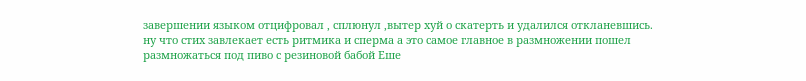завершении языком отцифровал , сплюнул ,вытер хуй о скатерть и удалился откланевшись. ну что стих завлекает есть ритмика и сперма а это самое главное в размножении пошел размножаться под пиво с резиновой бабой Еше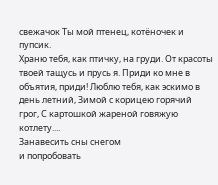свежачок Ты мой птенец, котëночек и пупсик.
Храню тебя, как птичку, на груди. От красоты твоей тащусь и прусь я. Приди ко мне в объятия, приди! Люблю тебя, как эскимо в день летний, Зимой с корицею горячий грог, С картошкой жареной говяжую котлету....
Занавесить сны снегом
и попробовать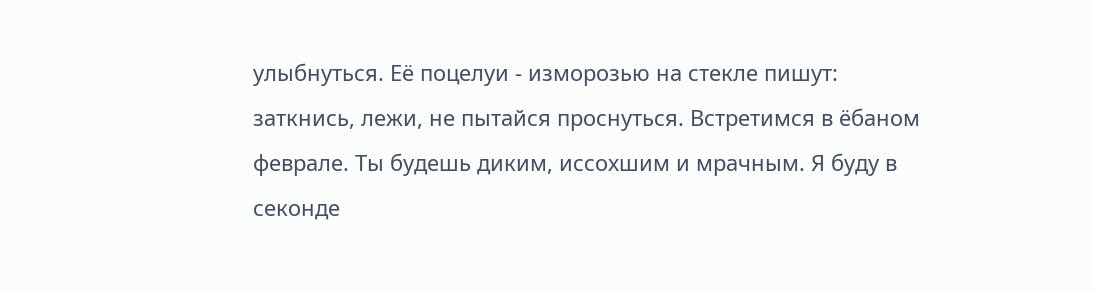улыбнуться. Её поцелуи - изморозью на стекле пишут: заткнись, лежи, не пытайся проснуться. Встретимся в ёбаном феврале. Ты будешь диким, иссохшим и мрачным. Я буду в секонде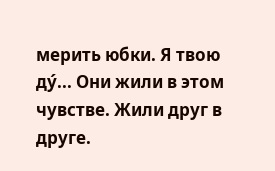мерить юбки. Я твою ду́... Они жили в этом чувстве. Жили друг в друге.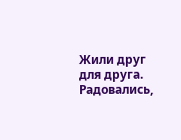Жили друг для друга. Радовались,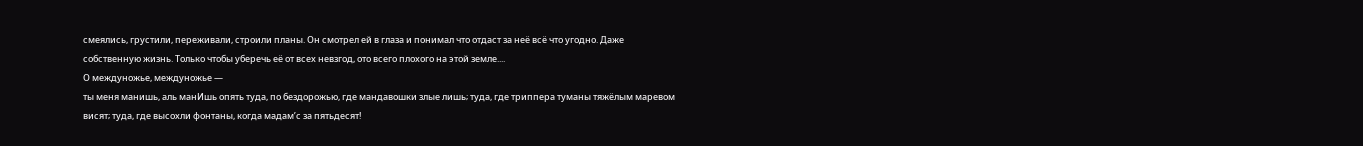смеялись, грустили, переживали, строили планы. Он смотрел ей в глаза и понимал что отдаст за неё всё что угодно. Даже собственную жизнь. Только чтобы уберечь её от всех невзгод, ото всего плохого на этой земле....
О междуножье, междуножье —
ты меня манишь, аль манИшь опять туда, по бездорожью, где мандавошки злые лишь; туда, где триппера туманы тяжёлым маревом висят; туда, где высохли фонтаны, когда мадам’с за пятьдесят!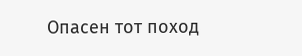Опасен тот поход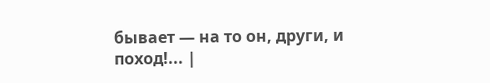бывает — на то он, други, и поход!... |